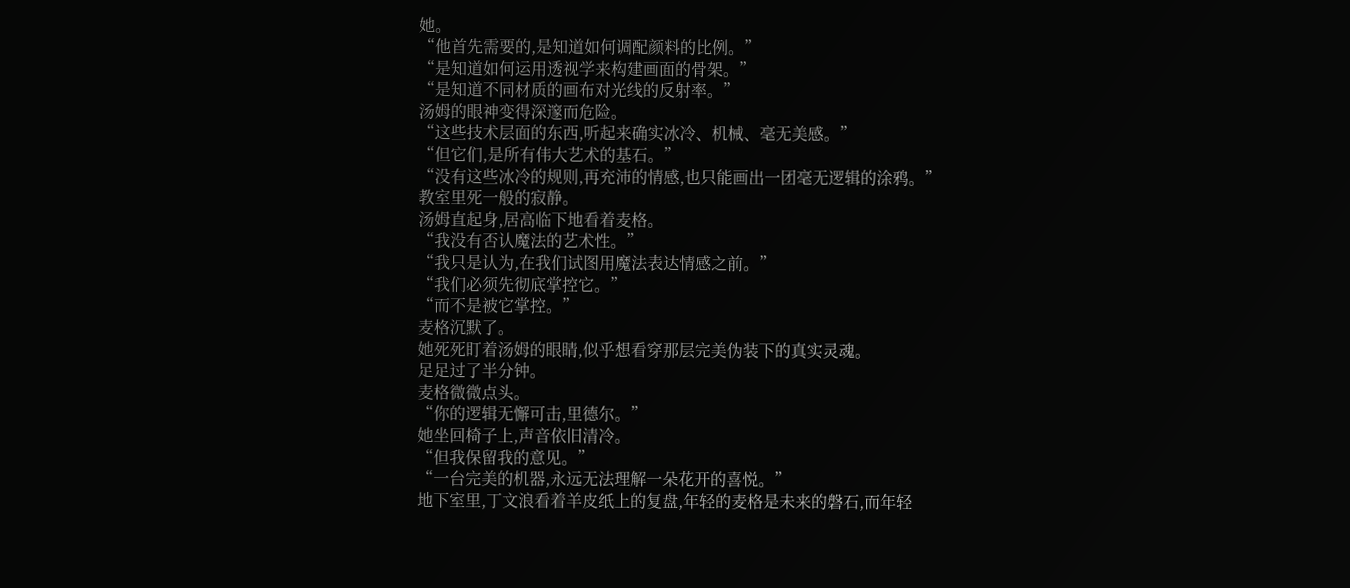她。
“他首先需要的,是知道如何调配颜料的比例。”
“是知道如何运用透视学来构建画面的骨架。”
“是知道不同材质的画布对光线的反射率。”
汤姆的眼神变得深邃而危险。
“这些技术层面的东西,听起来确实冰冷、机械、毫无美感。”
“但它们,是所有伟大艺术的基石。”
“没有这些冰冷的规则,再充沛的情感,也只能画出一团毫无逻辑的涂鸦。”
教室里死一般的寂静。
汤姆直起身,居高临下地看着麦格。
“我没有否认魔法的艺术性。”
“我只是认为,在我们试图用魔法表达情感之前。”
“我们必须先彻底掌控它。”
“而不是被它掌控。”
麦格沉默了。
她死死盯着汤姆的眼睛,似乎想看穿那层完美伪装下的真实灵魂。
足足过了半分钟。
麦格微微点头。
“你的逻辑无懈可击,里德尔。”
她坐回椅子上,声音依旧清冷。
“但我保留我的意见。”
“一台完美的机器,永远无法理解一朵花开的喜悦。”
地下室里,丁文浪看着羊皮纸上的复盘,年轻的麦格是未来的磐石,而年轻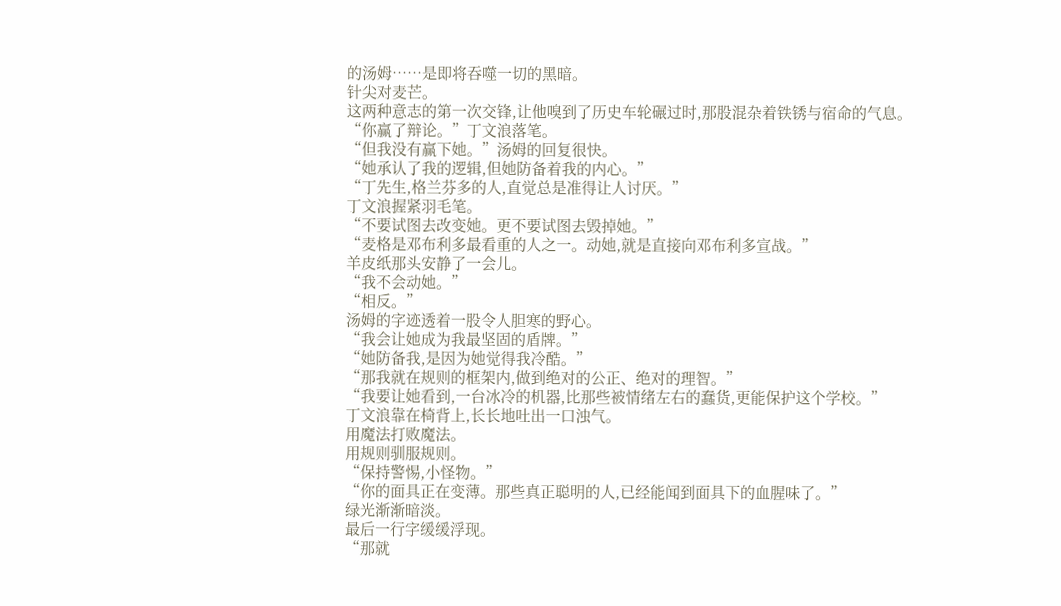的汤姆……是即将吞噬一切的黑暗。
针尖对麦芒。
这两种意志的第一次交锋,让他嗅到了历史车轮碾过时,那股混杂着铁锈与宿命的气息。
“你赢了辩论。”丁文浪落笔。
“但我没有赢下她。”汤姆的回复很快。
“她承认了我的逻辑,但她防备着我的内心。”
“丁先生,格兰芬多的人,直觉总是准得让人讨厌。”
丁文浪握紧羽毛笔。
“不要试图去改变她。更不要试图去毁掉她。”
“麦格是邓布利多最看重的人之一。动她,就是直接向邓布利多宣战。”
羊皮纸那头安静了一会儿。
“我不会动她。”
“相反。”
汤姆的字迹透着一股令人胆寒的野心。
“我会让她成为我最坚固的盾牌。”
“她防备我,是因为她觉得我冷酷。”
“那我就在规则的框架内,做到绝对的公正、绝对的理智。”
“我要让她看到,一台冰冷的机器,比那些被情绪左右的蠢货,更能保护这个学校。”
丁文浪靠在椅背上,长长地吐出一口浊气。
用魔法打败魔法。
用规则驯服规则。
“保持警惕,小怪物。”
“你的面具正在变薄。那些真正聪明的人,已经能闻到面具下的血腥味了。”
绿光渐渐暗淡。
最后一行字缓缓浮现。
“那就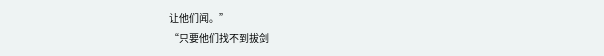让他们闻。”
“只要他们找不到拔剑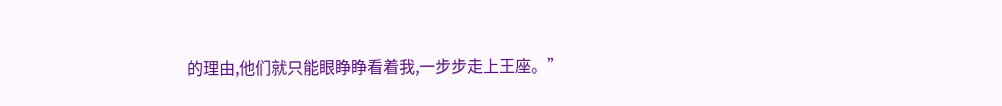的理由,他们就只能眼睁睁看着我,一步步走上王座。”